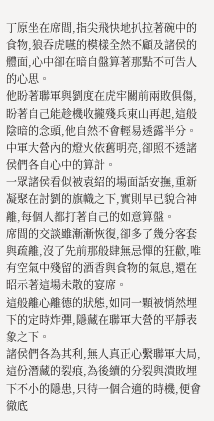丁原坐在席間,指尖飛快地扒拉著碗中的食物,狼吞虎嚥的模樣全然不顧及諸侯的體面,心中卻在暗自盤算著那點不可告人的心思。
他盼著聯軍與劉度在虎牢關前兩敗俱傷,盼著自己能趁機收攏殘兵東山再起,這般陰暗的念頭,他自然不會輕易透露半分。
中軍大營內的燈火依舊明亮,卻照不透諸侯們各自心中的算計。
一眾諸侯看似被袁紹的場面話安撫,重新凝聚在討劉的旗幟之下,實則早已貌合神離,每個人都打著自己的如意算盤。
席間的交談雖漸漸恢復,卻多了幾分客套與疏離,沒了先前那般肆無忌憚的狂歡,唯有空氣中殘留的酒香與食物的氣息,還在昭示著這場未散的宴席。
這般離心離德的狀態,如同一顆被悄然埋下的定時炸彈,隱藏在聯軍大營的平靜表象之下。
諸侯們各為其利,無人真正心繫聯軍大局,這份潛藏的裂痕,為後續的分裂與潰敗埋下不小的隱患,只待一個合適的時機,便會徹底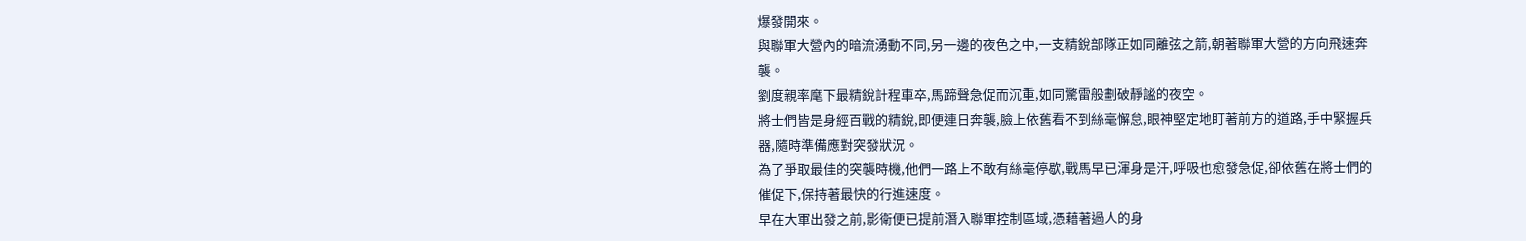爆發開來。
與聯軍大營內的暗流湧動不同,另一邊的夜色之中,一支精銳部隊正如同離弦之箭,朝著聯軍大營的方向飛速奔襲。
劉度親率麾下最精銳計程車卒,馬蹄聲急促而沉重,如同驚雷般劃破靜謐的夜空。
將士們皆是身經百戰的精銳,即便連日奔襲,臉上依舊看不到絲毫懈怠,眼神堅定地盯著前方的道路,手中緊握兵器,隨時準備應對突發狀況。
為了爭取最佳的突襲時機,他們一路上不敢有絲毫停歇,戰馬早已渾身是汗,呼吸也愈發急促,卻依舊在將士們的催促下,保持著最快的行進速度。
早在大軍出發之前,影衛便已提前潛入聯軍控制區域,憑藉著過人的身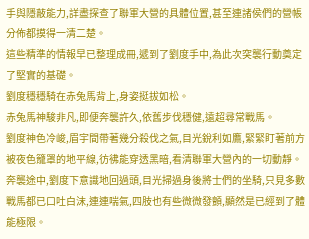手與隱蔽能力,詳盡探查了聯軍大營的具體位置,甚至連諸侯們的營帳分佈都摸得一清二楚。
這些精準的情報早已整理成冊,遞到了劉度手中,為此次突襲行動奠定了堅實的基礎。
劉度穩穩騎在赤兔馬背上,身姿挺拔如松。
赤兔馬神駿非凡,即便奔襲許久,依舊步伐穩健,遠超尋常戰馬。
劉度神色冷峻,眉宇間帶著幾分殺伐之氣,目光銳利如鷹,緊緊盯著前方被夜色籠罩的地平線,彷彿能穿透黑暗,看清聯軍大營內的一切動靜。
奔襲途中,劉度下意識地回過頭,目光掃過身後將士們的坐騎,只見多數戰馬都已口吐白沫,連連喘氣,四肢也有些微微發顫,顯然是已經到了體能極限。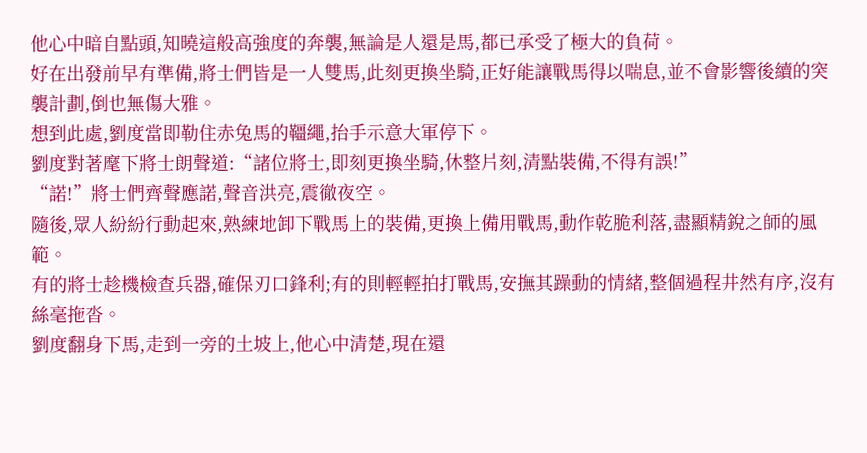他心中暗自點頭,知曉這般高強度的奔襲,無論是人還是馬,都已承受了極大的負荷。
好在出發前早有準備,將士們皆是一人雙馬,此刻更換坐騎,正好能讓戰馬得以喘息,並不會影響後續的突襲計劃,倒也無傷大雅。
想到此處,劉度當即勒住赤兔馬的韁繩,抬手示意大軍停下。
劉度對著麾下將士朗聲道:“諸位將士,即刻更換坐騎,休整片刻,清點裝備,不得有誤!”
“諾!”將士們齊聲應諾,聲音洪亮,震徹夜空。
隨後,眾人紛紛行動起來,熟練地卸下戰馬上的裝備,更換上備用戰馬,動作乾脆利落,盡顯精銳之師的風範。
有的將士趁機檢查兵器,確保刃口鋒利;有的則輕輕拍打戰馬,安撫其躁動的情緒,整個過程井然有序,沒有絲毫拖沓。
劉度翻身下馬,走到一旁的土坡上,他心中清楚,現在還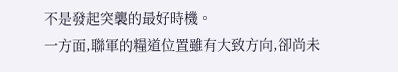不是發起突襲的最好時機。
一方面,聯軍的糧道位置雖有大致方向,卻尚未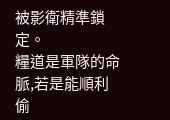被影衛精準鎖定。
糧道是軍隊的命脈,若是能順利偷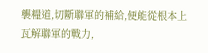襲糧道,切斷聯軍的補給,便能從根本上瓦解聯軍的戰力,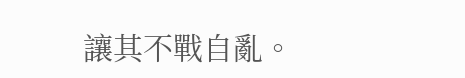讓其不戰自亂。